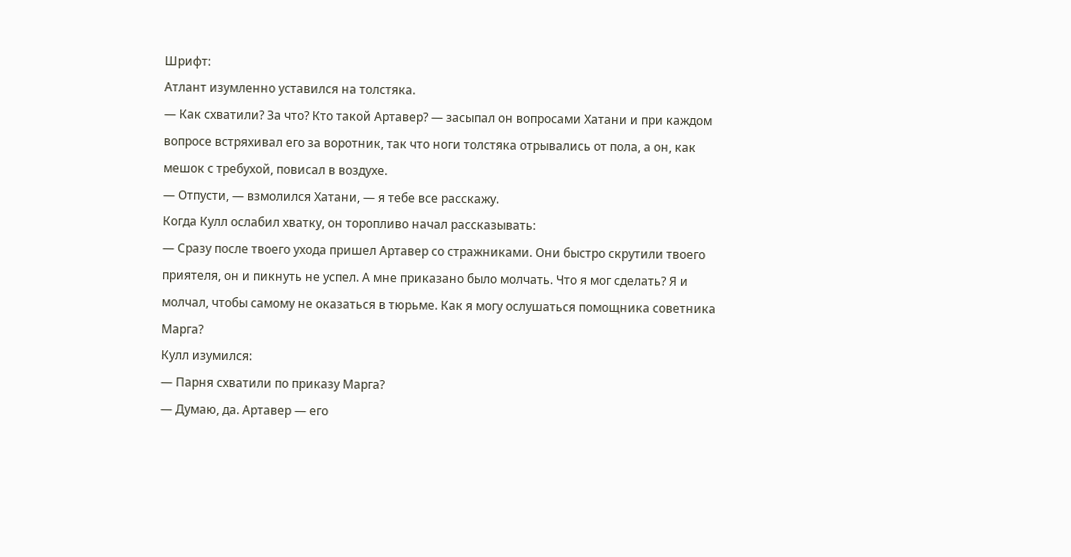Шрифт:
Атлант изумленно уставился на толстяка.
— Как схватили? За что? Кто такой Артавер? — засыпал он вопросами Хатани и при каждом вопросе встряхивал его за воротник, так что ноги толстяка отрывались от пола, а он, как мешок с требухой, повисал в воздухе.
— Отпусти, — взмолился Хатани, — я тебе все расскажу.
Когда Кулл ослабил хватку, он торопливо начал рассказывать:
— Сразу после твоего ухода пришел Артавер со стражниками. Они быстро скрутили твоего приятеля, он и пикнуть не успел. А мне приказано было молчать. Что я мог сделать? Я и молчал, чтобы самому не оказаться в тюрьме. Как я могу ослушаться помощника советника Марга?
Кулл изумился:
— Парня схватили по приказу Марга?
— Думаю, да. Артавер — его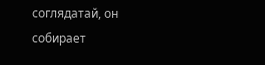соглядатай, он собирает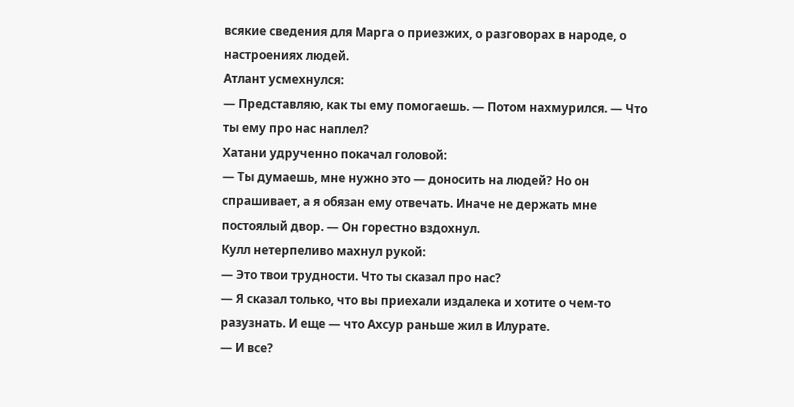всякие сведения для Марга о приезжих, о разговорах в народе, о настроениях людей.
Атлант усмехнулся:
— Представляю, как ты ему помогаешь. — Потом нахмурился. — Что ты ему про нас наплел?
Хатани удрученно покачал головой:
— Ты думаешь, мне нужно это — доносить на людей? Но он спрашивает, а я обязан ему отвечать. Иначе не держать мне постоялый двор. — Он горестно вздохнул.
Кулл нетерпеливо махнул рукой:
— Это твои трудности. Что ты сказал про нас?
— Я сказал только, что вы приехали издалека и хотите о чем-то разузнать. И еще — что Ахсур раньше жил в Илурате.
— И все?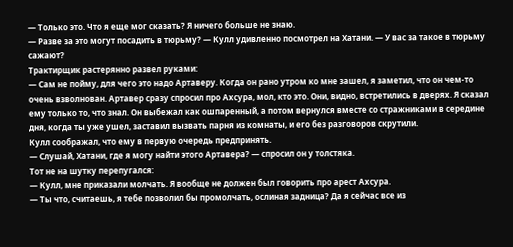— Только это. Что я еще мог сказать? Я ничего больше не знаю.
— Разве за это могут посадить в тюрьму? — Кулл удивленно посмотрел на Хатани. — У вас за такое в тюрьму сажают?
Трактирщик растерянно развел руками:
— Сам не пойму, для чего это надо Артаверу. Когда он рано утром ко мне зашел, я заметил, что он чем-то очень взволнован. Артавер сразу спросил про Ахсура, мол, кто это. Они, видно, встретились в дверях. Я сказал ему только то, что знал. Он выбежал как ошпаренный, а потом вернулся вместе со стражниками в середине дня, когда ты уже ушел, заставил вызвать парня из комнаты, и его без разговоров скрутили.
Кулл соображал, что ему в первую очередь предпринять.
— Слушай, Хатани, где я могу найти этого Артавера? — спросил он у толстяка.
Тот не на шутку перепугался:
— Кулл, мне приказали молчать. Я вообще не должен был говорить про арест Ахсура.
— Ты что, считаешь, я тебе позволил бы промолчать, ослиная задница? Да я сейчас все из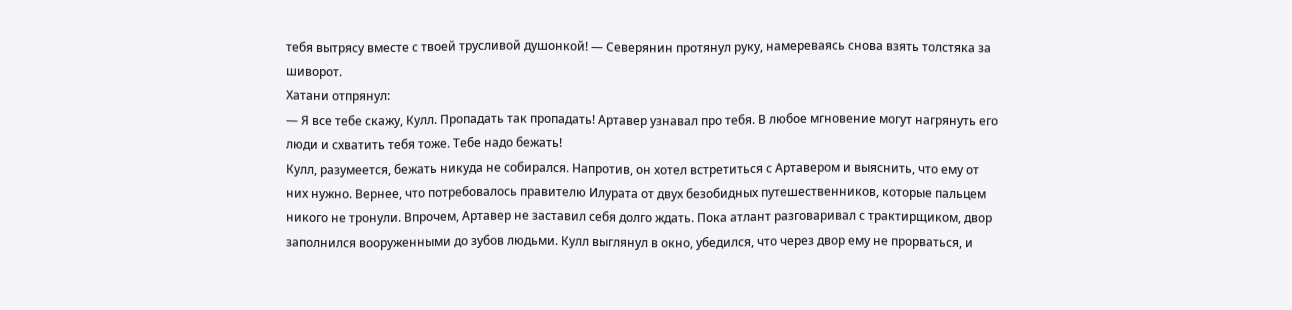тебя вытрясу вместе с твоей трусливой душонкой! — Северянин протянул руку, намереваясь снова взять толстяка за шиворот.
Хатани отпрянул:
— Я все тебе скажу, Кулл. Пропадать так пропадать! Артавер узнавал про тебя. В любое мгновение могут нагрянуть его люди и схватить тебя тоже. Тебе надо бежать!
Кулл, разумеется, бежать никуда не собирался. Напротив, он хотел встретиться с Артавером и выяснить, что ему от них нужно. Вернее, что потребовалось правителю Илурата от двух безобидных путешественников, которые пальцем никого не тронули. Впрочем, Артавер не заставил себя долго ждать. Пока атлант разговаривал с трактирщиком, двор заполнился вооруженными до зубов людьми. Кулл выглянул в окно, убедился, что через двор ему не прорваться, и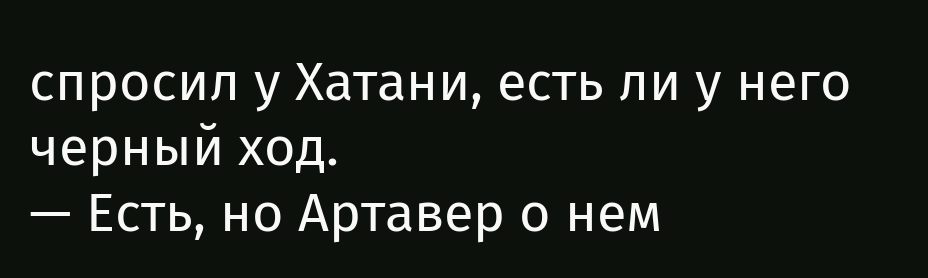спросил у Хатани, есть ли у него черный ход.
— Есть, но Артавер о нем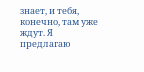знает, и тебя, конечно, там уже ждут. Я предлагаю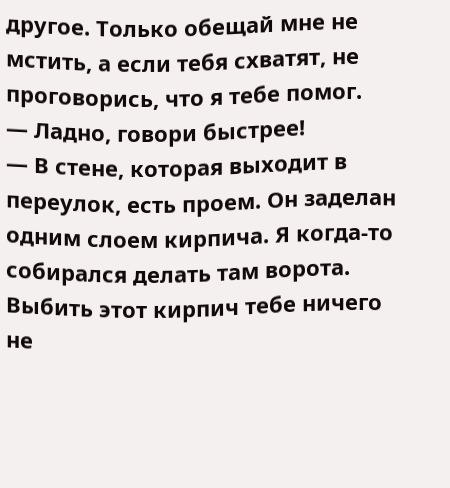другое. Только обещай мне не мстить, а если тебя схватят, не проговорись, что я тебе помог.
— Ладно, говори быстрее!
— В стене, которая выходит в переулок, есть проем. Он заделан одним слоем кирпича. Я когда-то собирался делать там ворота. Выбить этот кирпич тебе ничего не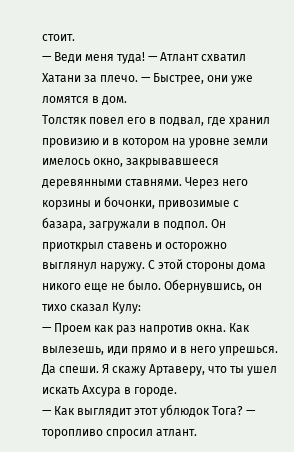стоит.
— Веди меня туда! — Атлант схватил Хатани за плечо. — Быстрее, они уже ломятся в дом.
Толстяк повел его в подвал, где хранил провизию и в котором на уровне земли имелось окно, закрывавшееся деревянными ставнями. Через него корзины и бочонки, привозимые с базара, загружали в подпол. Он приоткрыл ставень и осторожно выглянул наружу. С этой стороны дома никого еще не было. Обернувшись, он тихо сказал Кулу:
— Проем как раз напротив окна. Как вылезешь, иди прямо и в него упрешься. Да спеши. Я скажу Артаверу, что ты ушел искать Ахсура в городе.
— Как выглядит этот ублюдок Тога? — торопливо спросил атлант.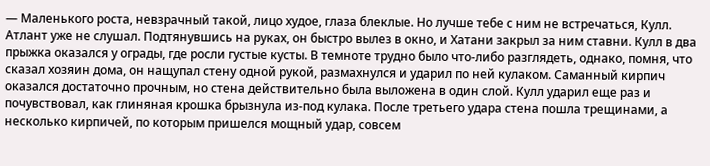— Маленького роста, невзрачный такой, лицо худое, глаза блеклые. Но лучше тебе с ним не встречаться, Кулл.
Атлант уже не слушал. Подтянувшись на руках, он быстро вылез в окно, и Хатани закрыл за ним ставни. Кулл в два прыжка оказался у ограды, где росли густые кусты. В темноте трудно было что-либо разглядеть, однако, помня, что сказал хозяин дома, он нащупал стену одной рукой, размахнулся и ударил по ней кулаком. Саманный кирпич оказался достаточно прочным, но стена действительно была выложена в один слой. Кулл ударил еще раз и почувствовал, как глиняная крошка брызнула из-под кулака. После третьего удара стена пошла трещинами, а несколько кирпичей, по которым пришелся мощный удар, совсем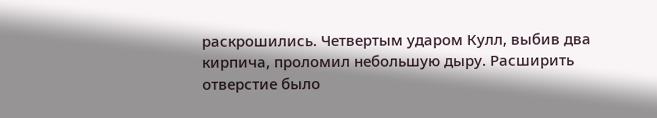раскрошились. Четвертым ударом Кулл, выбив два кирпича, проломил небольшую дыру. Расширить отверстие было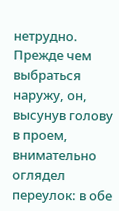нетрудно.
Прежде чем выбраться наружу, он, высунув голову в проем, внимательно оглядел переулок: в обе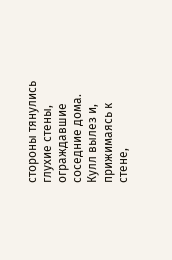стороны тянулись глухие стены, ограждавшие соседние дома. Кулл вылез и, прижимаясь к стене,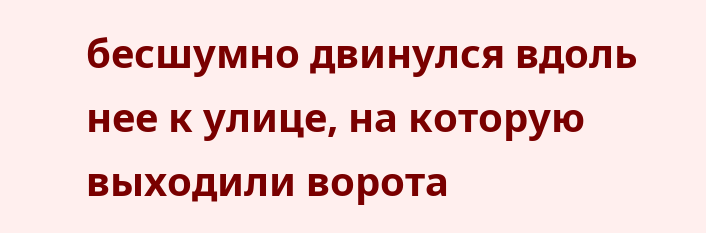бесшумно двинулся вдоль нее к улице, на которую выходили ворота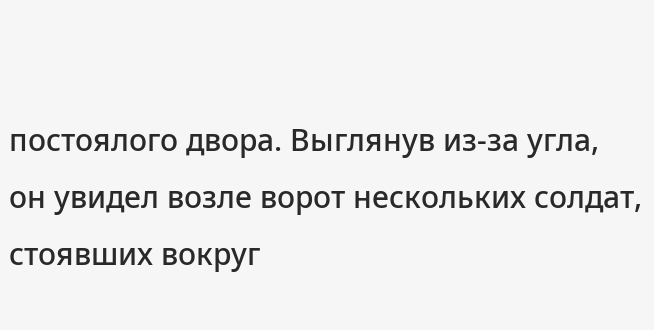постоялого двора. Выглянув из-за угла, он увидел возле ворот нескольких солдат, стоявших вокруг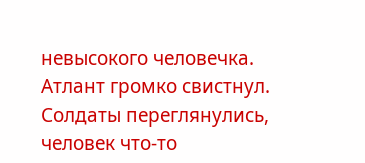невысокого человечка. Атлант громко свистнул. Солдаты переглянулись, человек что-то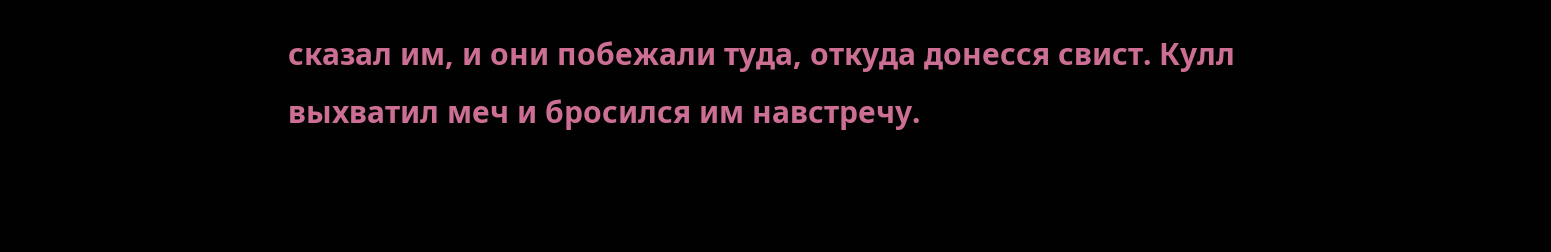сказал им, и они побежали туда, откуда донесся свист. Кулл выхватил меч и бросился им навстречу.